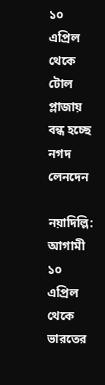১০ এপ্রিল থেকে টোল প্লাজায় বন্ধ হচ্ছে নগদ লেনদেন

নয়াদিল্লি: আগামী ১০ এপ্রিল থেকে ভারতের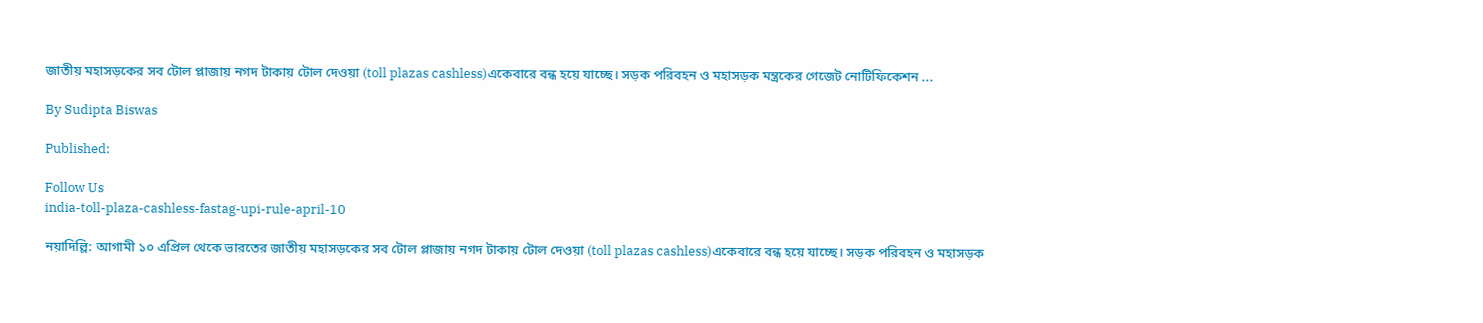জাতীয় মহাসড়কের সব টোল প্লাজায় নগদ টাকায় টোল দেওয়া (toll plazas cashless)একেবারে বন্ধ হয়ে যাচ্ছে। সড়ক পরিবহন ও মহাসড়ক মন্ত্রকের গেজেট নোটিফিকেশন ...

By Sudipta Biswas

Published:

Follow Us
india-toll-plaza-cashless-fastag-upi-rule-april-10

নয়াদিল্লি: আগামী ১০ এপ্রিল থেকে ভারতের জাতীয় মহাসড়কের সব টোল প্লাজায় নগদ টাকায় টোল দেওয়া (toll plazas cashless)একেবারে বন্ধ হয়ে যাচ্ছে। সড়ক পরিবহন ও মহাসড়ক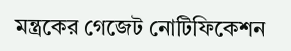মন্ত্রকের গেজেট নোটিফিকেশন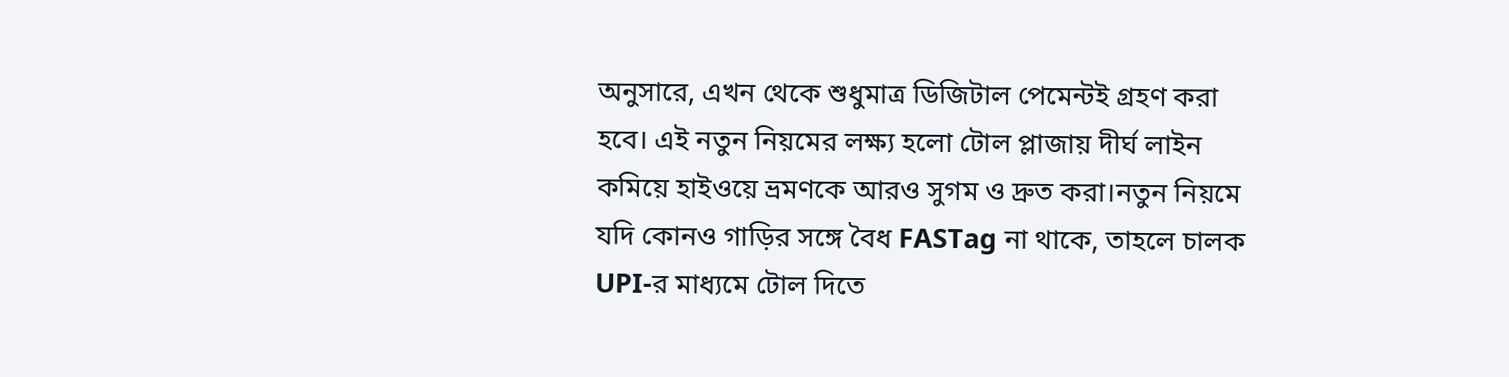অনুসারে, এখন থেকে শুধুমাত্র ডিজিটাল পেমেন্টই গ্রহণ করা হবে। এই নতুন নিয়মের লক্ষ্য হলো টোল প্লাজায় দীর্ঘ লাইন কমিয়ে হাইওয়ে ভ্রমণকে আরও সুগম ও দ্রুত করা।নতুন নিয়মে যদি কোনও গাড়ির সঙ্গে বৈধ FASTag না থাকে, তাহলে চালক UPI-র মাধ্যমে টোল দিতে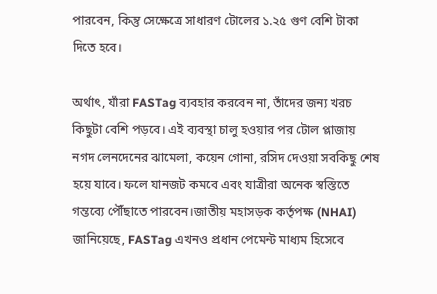পারবেন, কিন্তু সেক্ষেত্রে সাধারণ টোলের ১.২৫ গুণ বেশি টাকা দিতে হবে।

অর্থাৎ, যাঁরা FASTag ব্যবহার করবেন না, তাঁদের জন্য খরচ কিছুটা বেশি পড়বে। এই ব্যবস্থা চালু হওয়ার পর টোল প্লাজায় নগদ লেনদেনের ঝামেলা, কয়েন গোনা, রসিদ দেওয়া সবকিছু শেষ হয়ে যাবে। ফলে যানজট কমবে এবং যাত্রীরা অনেক স্বস্তিতে গন্তব্যে পৌঁছাতে পারবেন।জাতীয় মহাসড়ক কর্তৃপক্ষ (NHAI) জানিয়েছে, FASTag এখনও প্রধান পেমেন্ট মাধ্যম হিসেবে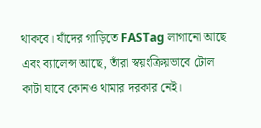থাকবে। যাঁদের গাড়িতে FASTag লাগানো আছে এবং ব্যালেন্স আছে, তাঁরা স্বয়ংক্রিয়ভাবে টোল কাটা যাবে কোনও থামার দরকার নেই।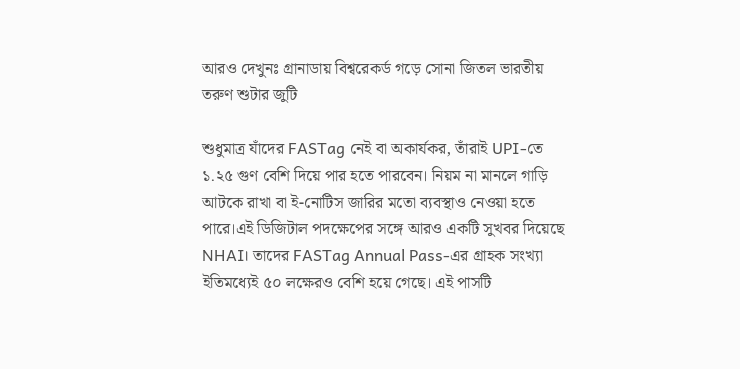আরও দেখুনঃ গ্রানাডায় বিশ্বরেকর্ড গড়ে সোনা জিতল ভারতীয় তরুণ শুটার জুটি

শুধুমাত্র যাঁদের FASTag নেই বা অকার্যকর, তাঁরাই UPI-তে ১.২৫ গুণ বেশি দিয়ে পার হতে পারবেন। নিয়ম না মানলে গাড়ি আটকে রাখা বা ই-নোটিস জারির মতো ব্যবস্থাও নেওয়া হতে পারে।এই ডিজিটাল পদক্ষেপের সঙ্গে আরও একটি সুখবর দিয়েছে NHAI। তাদের FASTag Annual Pass-এর গ্রাহক সংখ্যা ইতিমধ্যেই ৫০ লক্ষেরও বেশি হয়ে গেছে। এই পাসটি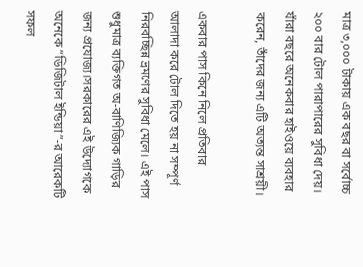মাত্র ৩,০০০ টাকায় এক বছর বা সর্বোচ্চ ২০০ বার টোল পারাপারের সুবিধা দেয়। যাঁরা বছরে অনেকবার হাইওয়ে ব্যবহার করেন, তাঁদের জন্য এটি অত্যন্ত সাশ্রয়ী।

একবার পাস কিনে নিলে প্রতিবার আলাদা করে টোল দিতে হয় না সম্পূর্ণ নিরবচ্ছিন্ন ভ্রমণের সুবিধা মেলে। এই পাস শুধুমাত্র ব্যক্তিগত অ-বাণিজ্যিক গাড়ির জন্য প্রযোজ্য।সরকারের এই উদ্যোগকে অনেকে “ডিজিটাল ইন্ডিয়া”-র আরেকটি সফল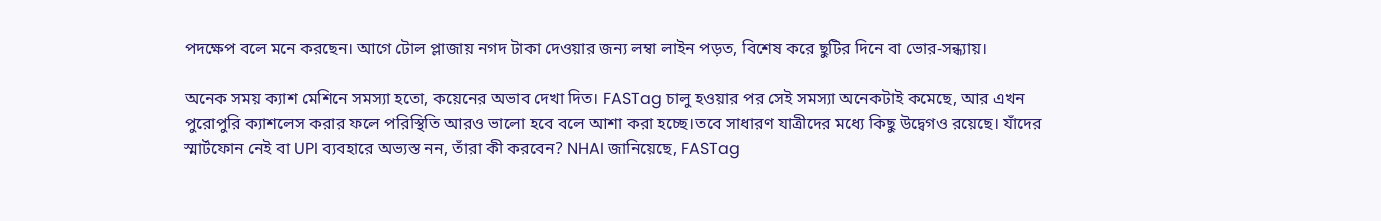পদক্ষেপ বলে মনে করছেন। আগে টোল প্লাজায় নগদ টাকা দেওয়ার জন্য লম্বা লাইন পড়ত, বিশেষ করে ছুটির দিনে বা ভোর-সন্ধ্যায়।

অনেক সময় ক্যাশ মেশিনে সমস্যা হতো, কয়েনের অভাব দেখা দিত। FASTag চালু হওয়ার পর সেই সমস্যা অনেকটাই কমেছে, আর এখন পুরোপুরি ক্যাশলেস করার ফলে পরিস্থিতি আরও ভালো হবে বলে আশা করা হচ্ছে।তবে সাধারণ যাত্রীদের মধ্যে কিছু উদ্বেগও রয়েছে। যাঁদের স্মার্টফোন নেই বা UPI ব্যবহারে অভ্যস্ত নন, তাঁরা কী করবেন? NHAI জানিয়েছে, FASTag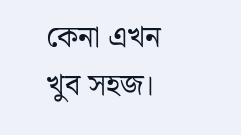কেনা এখন খুব সহজ।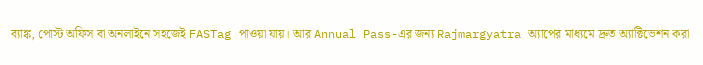ব্যাঙ্ক, পোস্ট অফিস বা অনলাইনে সহজেই FASTag পাওয়া যায়। আর Annual Pass-এর জন্য Rajmargyatra অ্যাপের মাধ্যমে দ্রুত অ্যাক্টিভেশন করা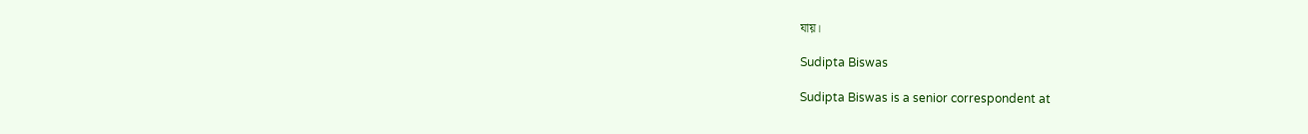যায়।

Sudipta Biswas

Sudipta Biswas is a senior correspondent at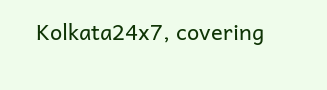Kolkata24x7, covering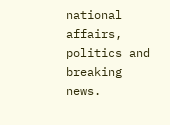national affairs, politics and breaking news.